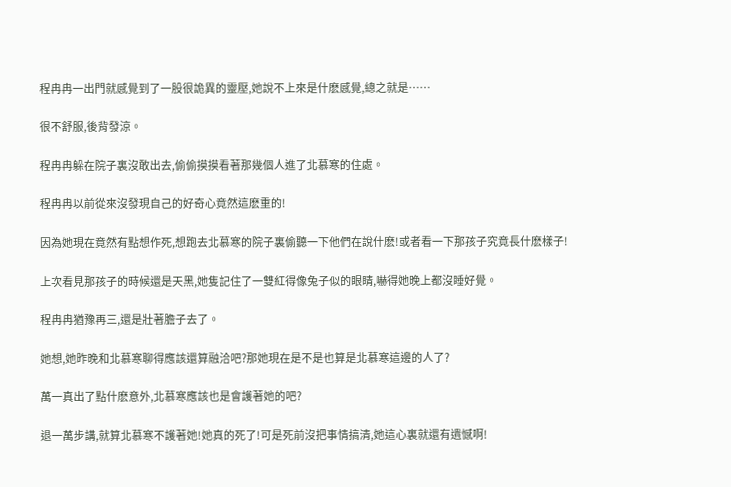程冉冉一出門就感覺到了一股很詭異的靈壓,她說不上來是什麽感覺,總之就是……

很不舒服,後背發涼。

程冉冉躲在院子裏沒敢出去,偷偷摸摸看著那幾個人進了北慕寒的住處。

程冉冉以前從來沒發現自己的好奇心竟然這麽重的!

因為她現在竟然有點想作死,想跑去北慕寒的院子裏偷聽一下他們在說什麽!或者看一下那孩子究竟長什麽樣子!

上次看見那孩子的時候還是天黑,她隻記住了一雙紅得像兔子似的眼睛,嚇得她晚上都沒睡好覺。

程冉冉猶豫再三,還是壯著膽子去了。

她想,她昨晚和北慕寒聊得應該還算融洽吧?那她現在是不是也算是北慕寒這邊的人了?

萬一真出了點什麽意外,北慕寒應該也是會護著她的吧?

退一萬步講,就算北慕寒不護著她!她真的死了!可是死前沒把事情搞清,她這心裏就還有遺憾啊!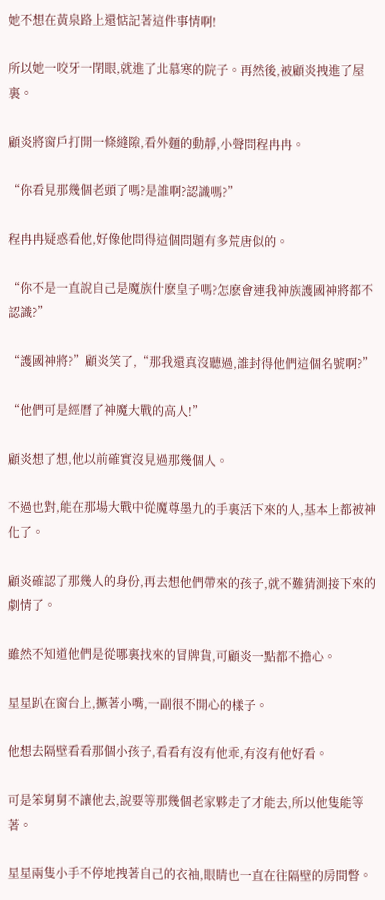她不想在黃泉路上還惦記著這件事情啊!

所以她一咬牙一閉眼,就進了北慕寒的院子。再然後,被顧炎拽進了屋裏。

顧炎將窗戶打開一條縫隙,看外麵的動靜,小聲問程冉冉。

“你看見那幾個老頭了嗎?是誰啊?認識嗎?”

程冉冉疑惑看他,好像他問得這個問題有多荒唐似的。

“你不是一直說自己是魔族什麽皇子嗎?怎麽會連我神族護國神將都不認識?”

“護國神將?”顧炎笑了,“那我還真沒聽過,誰封得他們這個名號啊?”

“他們可是經曆了神魔大戰的高人!”

顧炎想了想,他以前確實沒見過那幾個人。

不過也對,能在那場大戰中從魔尊墨九的手裏活下來的人,基本上都被神化了。

顧炎確認了那幾人的身份,再去想他們帶來的孩子,就不難猜測接下來的劇情了。

雖然不知道他們是從哪裏找來的冒牌貨,可顧炎一點都不擔心。

星星趴在窗台上,撅著小嘴,一副很不開心的樣子。

他想去隔壁看看那個小孩子,看看有沒有他乖,有沒有他好看。

可是笨舅舅不讓他去,說要等那幾個老家夥走了才能去,所以他隻能等著。

星星兩隻小手不停地拽著自己的衣袖,眼睛也一直在往隔壁的房間瞥。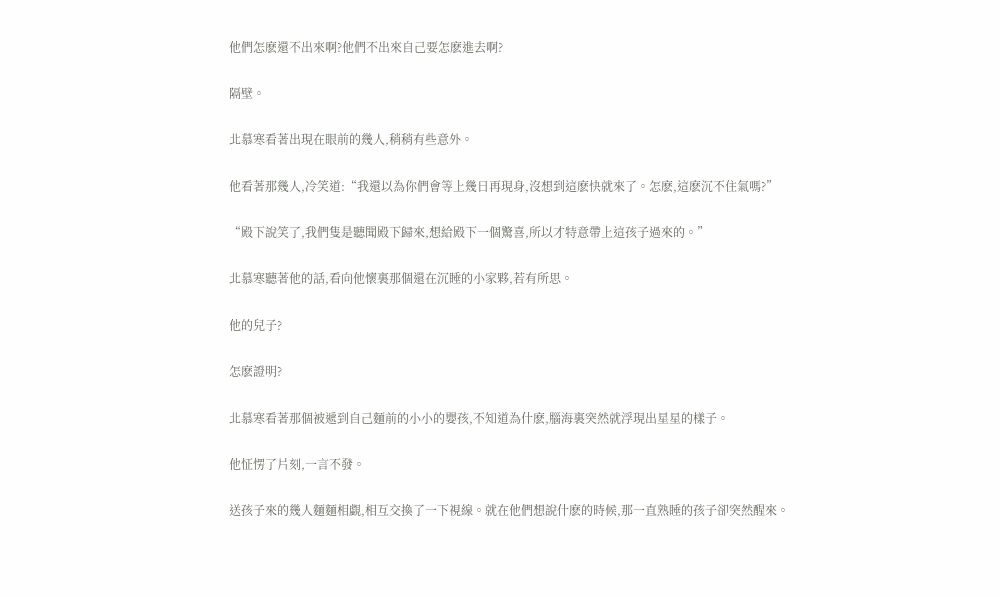他們怎麽還不出來啊?他們不出來自己要怎麽進去啊?

隔壁。

北慕寒看著出現在眼前的幾人,稍稍有些意外。

他看著那幾人,冷笑道:“我還以為你們會等上幾日再現身,沒想到這麽快就來了。怎麽,這麽沉不住氣嗎?”

“殿下說笑了,我們隻是聽聞殿下歸來,想給殿下一個驚喜,所以才特意帶上這孩子過來的。”

北慕寒聽著他的話,看向他懷裏那個還在沉睡的小家夥,若有所思。

他的兒子?

怎麽證明?

北慕寒看著那個被遞到自己麵前的小小的嬰孩,不知道為什麽,腦海裏突然就浮現出星星的樣子。

他怔愣了片刻,一言不發。

送孩子來的幾人麵麵相覷,相互交換了一下視線。就在他們想說什麽的時候,那一直熟睡的孩子卻突然醒來。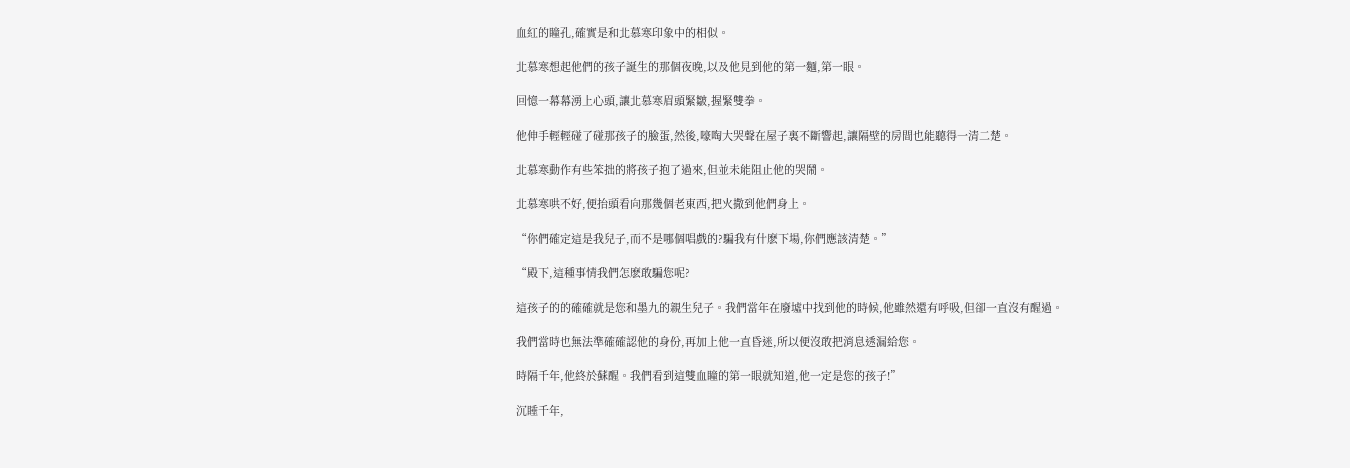血紅的瞳孔,確實是和北慕寒印象中的相似。

北慕寒想起他們的孩子誕生的那個夜晚,以及他見到他的第一麵,第一眼。

回憶一幕幕湧上心頭,讓北慕寒眉頭緊皺,握緊雙拳。

他伸手輕輕碰了碰那孩子的臉蛋,然後,嚎啕大哭聲在屋子裏不斷響起,讓隔壁的房間也能聽得一清二楚。

北慕寒動作有些笨拙的將孩子抱了過來,但並未能阻止他的哭鬧。

北慕寒哄不好,便抬頭看向那幾個老東西,把火撒到他們身上。

“你們確定這是我兒子,而不是哪個唱戲的?騙我有什麽下場,你們應該清楚。”

“殿下,這種事情我們怎麽敢騙您呢?

這孩子的的確確就是您和墨九的親生兒子。我們當年在廢墟中找到他的時候,他雖然還有呼吸,但卻一直沒有醒過。

我們當時也無法準確確認他的身份,再加上他一直昏迷,所以便沒敢把消息透漏給您。

時隔千年,他終於蘇醒。我們看到這雙血瞳的第一眼就知道,他一定是您的孩子!”

沉睡千年,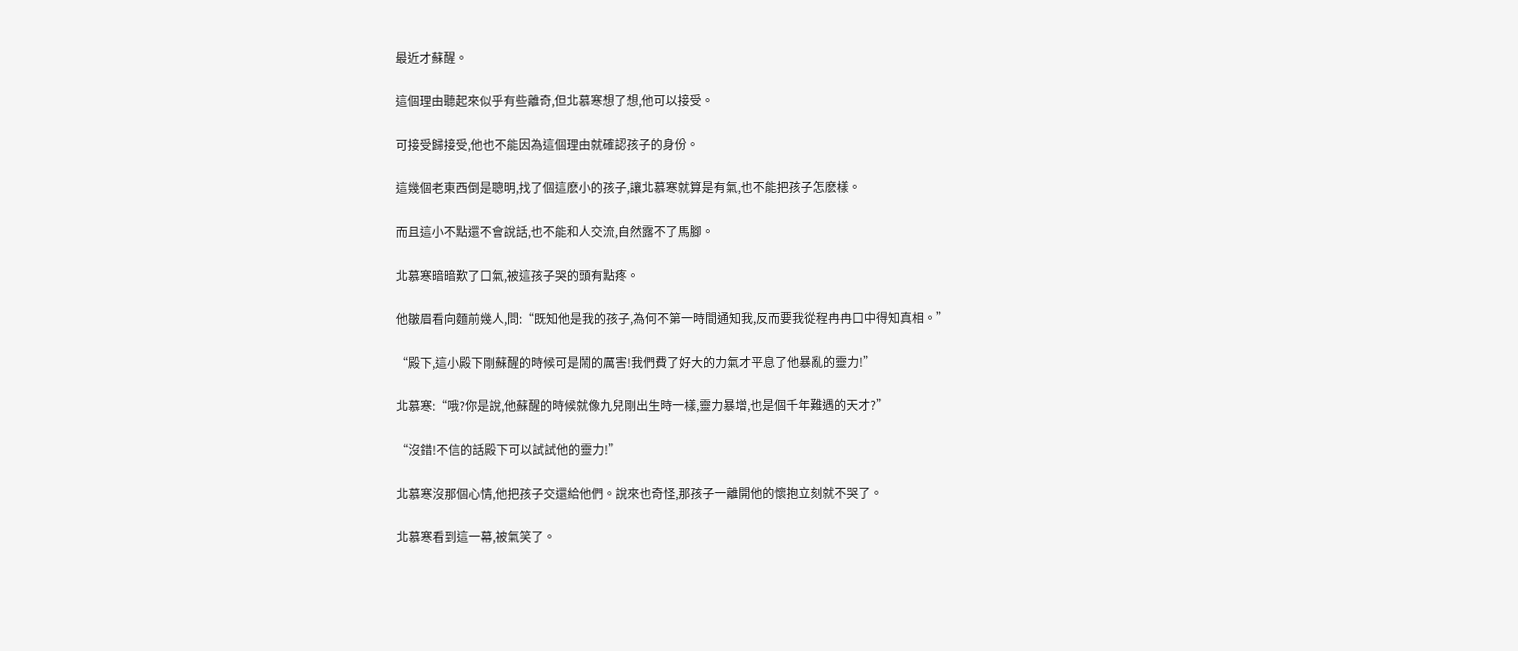最近才蘇醒。

這個理由聽起來似乎有些離奇,但北慕寒想了想,他可以接受。

可接受歸接受,他也不能因為這個理由就確認孩子的身份。

這幾個老東西倒是聰明,找了個這麽小的孩子,讓北慕寒就算是有氣,也不能把孩子怎麽樣。

而且這小不點還不會說話,也不能和人交流,自然露不了馬腳。

北慕寒暗暗歎了口氣,被這孩子哭的頭有點疼。

他皺眉看向麵前幾人,問:“既知他是我的孩子,為何不第一時間通知我,反而要我從程冉冉口中得知真相。”

“殿下,這小殿下剛蘇醒的時候可是鬧的厲害!我們費了好大的力氣才平息了他暴亂的靈力!”

北慕寒:“哦?你是說,他蘇醒的時候就像九兒剛出生時一樣,靈力暴增,也是個千年難遇的天才?”

“沒錯!不信的話殿下可以試試他的靈力!”

北慕寒沒那個心情,他把孩子交還給他們。說來也奇怪,那孩子一離開他的懷抱立刻就不哭了。

北慕寒看到這一幕,被氣笑了。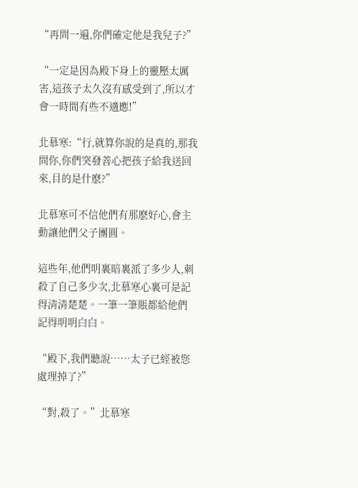“再問一遍,你們確定他是我兒子?”

“一定是因為殿下身上的靈壓太厲害,這孩子太久沒有感受到了,所以才會一時間有些不適應!”

北慕寒:“行,就算你說的是真的,那我問你,你們突發善心把孩子給我送回來,目的是什麽?”

北慕寒可不信他們有那麽好心,會主動讓他們父子團圓。

這些年,他們明裏暗裏派了多少人,刺殺了自己多少次,北慕寒心裏可是記得清清楚楚。一筆一筆賬都給他們記得明明白白。

“殿下,我們聽說……太子已經被您處理掉了?”

“對,殺了。”北慕寒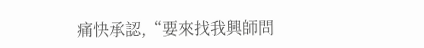痛快承認,“要來找我興師問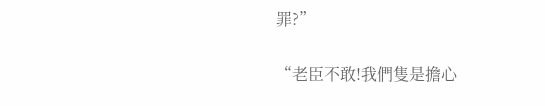罪?”

“老臣不敢!我們隻是擔心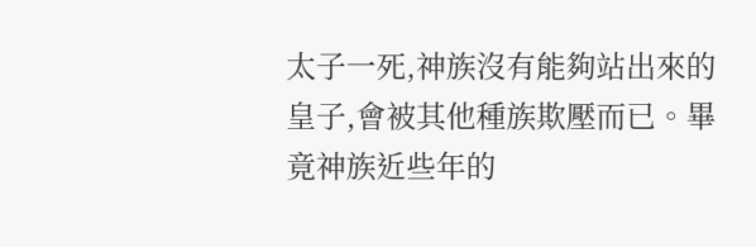太子一死,神族沒有能夠站出來的皇子,會被其他種族欺壓而已。畢竟神族近些年的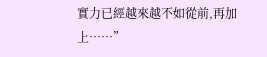實力已經越來越不如從前,再加上……”